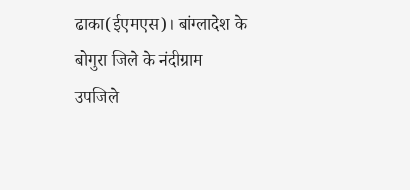ढाका(ईएमएस)। बांग्लादेश के बोगुरा जिले के नंदीग्राम उपजिले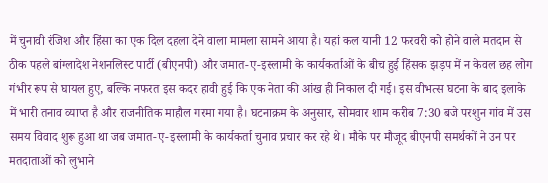में चुनावी रंजिश और हिंसा का एक दिल दहला देने वाला मामला सामने आया है। यहां कल यानी 12 फरवरी को होने वाले मतदान से ठीक पहले बांग्लादेश नेशनलिस्ट पार्टी (बीएनपी) और जमात-ए-इस्लामी के कार्यकर्ताओं के बीच हुई हिंसक झड़प में न केवल छह लोग गंभीर रूप से घायल हुए, बल्कि नफरत इस कदर हावी हुई कि एक नेता की आंख ही निकाल दी गई। इस वीभत्स घटना के बाद इलाके में भारी तनाव व्याप्त है और राजनीतिक माहौल गरमा गया है। घटनाक्रम के अनुसार, सोमवार शाम करीब 7:30 बजे परशुन गांव में उस समय विवाद शुरू हुआ था जब जमात-ए-इस्लामी के कार्यकर्ता चुनाव प्रचार कर रहे थे। मौके पर मौजूद बीएनपी समर्थकों ने उन पर मतदाताओं को लुभाने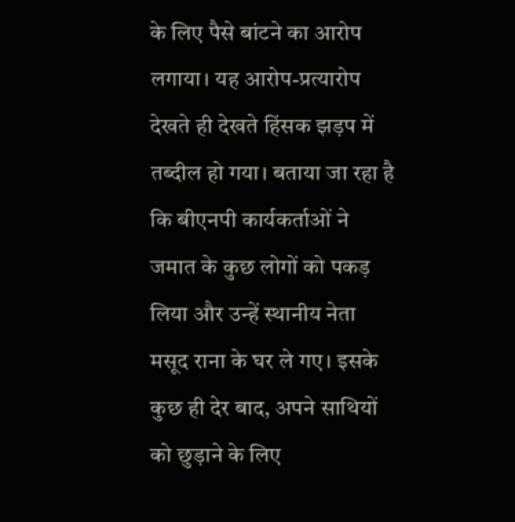के लिए पैसे बांटने का आरोप लगाया। यह आरोप-प्रत्यारोप देखते ही देखते हिंसक झड़प में तब्दील हो गया। बताया जा रहा है कि बीएनपी कार्यकर्ताओं ने जमात के कुछ लोगों को पकड़ लिया और उन्हें स्थानीय नेता मसूद राना के घर ले गए। इसके कुछ ही देर बाद, अपने साथियों को छुड़ाने के लिए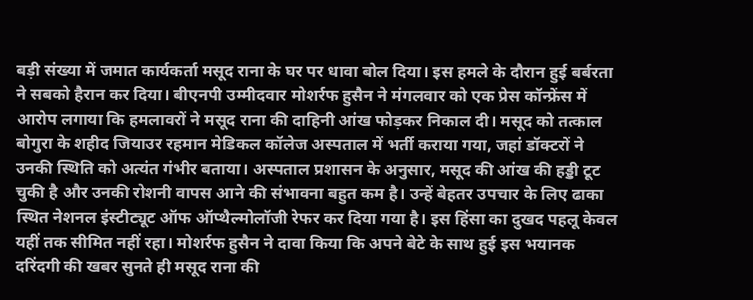बड़ी संख्या में जमात कार्यकर्ता मसूद राना के घर पर धावा बोल दिया। इस हमले के दौरान हुई बर्बरता ने सबको हैरान कर दिया। बीएनपी उम्मीदवार मोशर्रफ हुसैन ने मंगलवार को एक प्रेस कॉन्फ्रेंस में आरोप लगाया कि हमलावरों ने मसूद राना की दाहिनी आंख फोड़कर निकाल दी। मसूद को तत्काल बोगुरा के शहीद जियाउर रहमान मेडिकल कॉलेज अस्पताल में भर्ती कराया गया, जहां डॉक्टरों ने उनकी स्थिति को अत्यंत गंभीर बताया। अस्पताल प्रशासन के अनुसार, मसूद की आंख की हड्डी टूट चुकी है और उनकी रोशनी वापस आने की संभावना बहुत कम है। उन्हें बेहतर उपचार के लिए ढाका स्थित नेशनल इंस्टीट्यूट ऑफ ऑप्थैल्मोलॉजी रेफर कर दिया गया है। इस हिंसा का दुखद पहलू केवल यहीं तक सीमित नहीं रहा। मोशर्रफ हुसैन ने दावा किया कि अपने बेटे के साथ हुई इस भयानक दरिंदगी की खबर सुनते ही मसूद राना की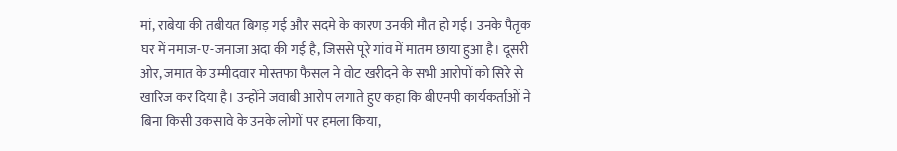मां, राबेया की तबीयत बिगड़ गई और सदमे के कारण उनकी मौत हो गई। उनके पैतृक घर में नमाज-ए-जनाजा अदा की गई है, जिससे पूरे गांव में मातम छाया हुआ है। दूसरी ओर, जमात के उम्मीदवार मोस्तफा फैसल ने वोट खरीदने के सभी आरोपों को सिरे से खारिज कर दिया है। उन्होंने जवाबी आरोप लगाते हुए कहा कि बीएनपी कार्यकर्ताओं ने बिना किसी उकसावे के उनके लोगों पर हमला किया,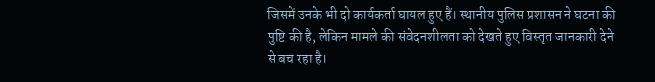जिसमें उनके भी दो कार्यकर्ता घायल हुए हैं। स्थानीय पुलिस प्रशासन ने घटना की पुष्टि की है, लेकिन मामले की संवेदनशीलता को देखते हुए विस्तृत जानकारी देने से बच रहा है।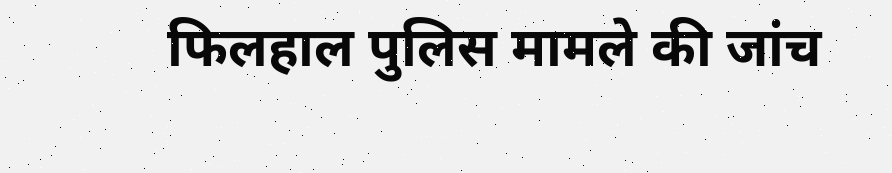फिलहाल पुलिस मामले की जांच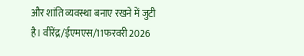और शांति व्यवस्था बनाए रखने में जुटी है। वीरेंद्र/ईएमएस/11फरवरी2026